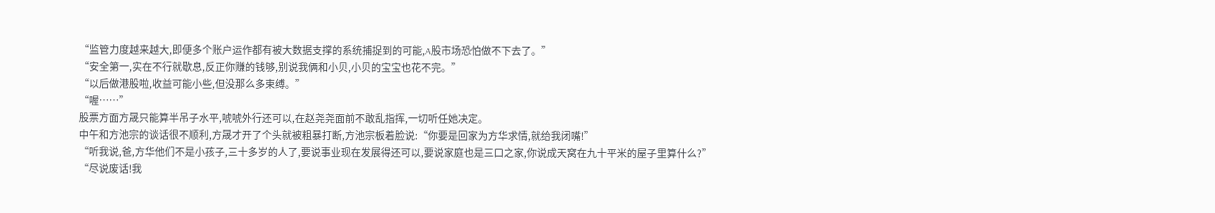“监管力度越来越大,即便多个账户运作都有被大数据支撑的系统捕捉到的可能,A股市场恐怕做不下去了。”
“安全第一,实在不行就歇息,反正你赚的钱够,别说我俩和小贝,小贝的宝宝也花不完。”
“以后做港股啦,收益可能小些,但没那么多束缚。”
“喔……”
股票方面方晟只能算半吊子水平,唬唬外行还可以,在赵尧尧面前不敢乱指挥,一切听任她决定。
中午和方池宗的谈话很不顺利,方晟才开了个头就被粗暴打断,方池宗板着脸说:“你要是回家为方华求情,就给我闭嘴!”
“听我说,爸,方华他们不是小孩子,三十多岁的人了,要说事业现在发展得还可以,要说家庭也是三口之家,你说成天窝在九十平米的屋子里算什么?”
“尽说废话!我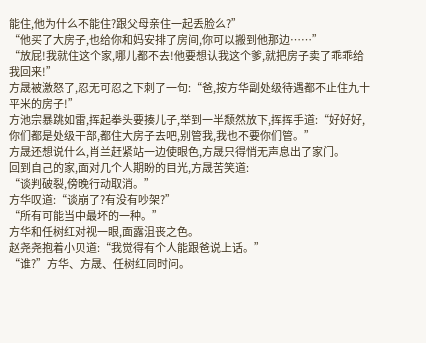能住,他为什么不能住?跟父母亲住一起丢脸么?”
“他买了大房子,也给你和妈安排了房间,你可以搬到他那边……”
“放屁!我就住这个家,哪儿都不去!他要想认我这个爹,就把房子卖了乖乖给我回来!”
方晟被激怒了,忍无可忍之下刺了一句:“爸,按方华副处级待遇都不止住九十平米的房子!”
方池宗暴跳如雷,挥起拳头要揍儿子,举到一半颓然放下,挥挥手道:“好好好,你们都是处级干部,都住大房子去吧,别管我,我也不要你们管。”
方晟还想说什么,肖兰赶紧站一边使眼色,方晟只得悄无声息出了家门。
回到自己的家,面对几个人期盼的目光,方晟苦笑道:
“谈判破裂,傍晚行动取消。”
方华叹道:“谈崩了?有没有吵架?”
“所有可能当中最坏的一种。”
方华和任树红对视一眼,面露沮丧之色。
赵尧尧抱着小贝道:“我觉得有个人能跟爸说上话。”
“谁?”方华、方晟、任树红同时问。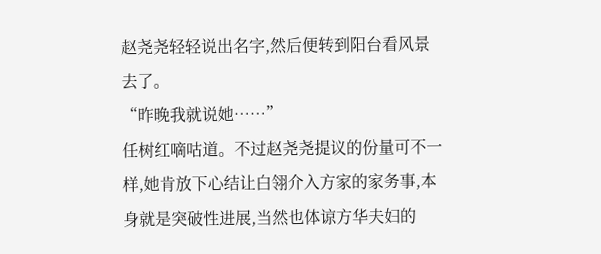赵尧尧轻轻说出名字,然后便转到阳台看风景去了。
“昨晚我就说她……”
任树红嘀咕道。不过赵尧尧提议的份量可不一样,她肯放下心结让白翎介入方家的家务事,本身就是突破性进展,当然也体谅方华夫妇的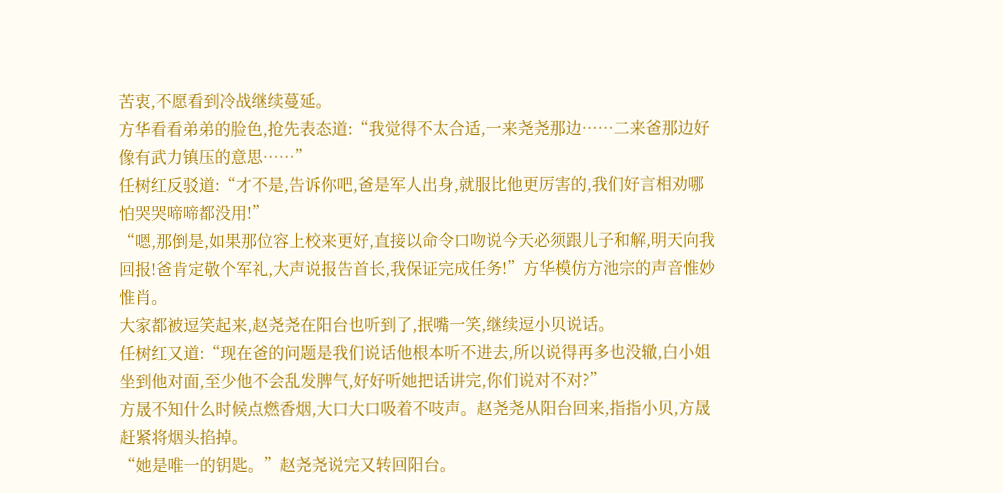苦衷,不愿看到冷战继续蔓延。
方华看看弟弟的脸色,抢先表态道:“我觉得不太合适,一来尧尧那边……二来爸那边好像有武力镇压的意思……”
任树红反驳道:“才不是,告诉你吧,爸是军人出身,就服比他更厉害的,我们好言相劝哪怕哭哭啼啼都没用!”
“嗯,那倒是,如果那位容上校来更好,直接以命令口吻说今天必须跟儿子和解,明天向我回报!爸肯定敬个军礼,大声说报告首长,我保证完成任务!”方华模仿方池宗的声音惟妙惟肖。
大家都被逗笑起来,赵尧尧在阳台也听到了,抿嘴一笑,继续逗小贝说话。
任树红又道:“现在爸的问题是我们说话他根本听不进去,所以说得再多也没辙,白小姐坐到他对面,至少他不会乱发脾气,好好听她把话讲完,你们说对不对?”
方晟不知什么时候点燃香烟,大口大口吸着不吱声。赵尧尧从阳台回来,指指小贝,方晟赶紧将烟头掐掉。
“她是唯一的钥匙。”赵尧尧说完又转回阳台。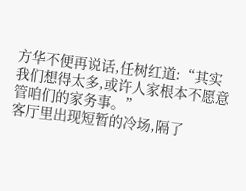方华不便再说话,任树红道:“其实我们想得太多,或许人家根本不愿意管咱们的家务事。”
客厅里出现短暂的冷场,隔了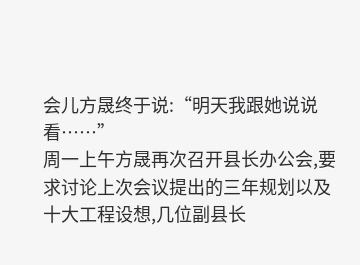会儿方晟终于说:“明天我跟她说说看……”
周一上午方晟再次召开县长办公会,要求讨论上次会议提出的三年规划以及十大工程设想,几位副县长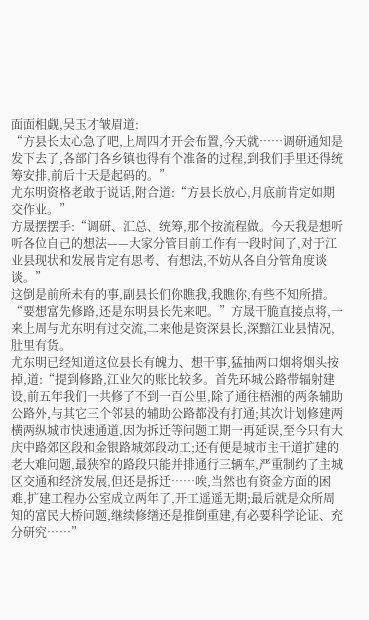面面相觑,吴玉才皱眉道:
“方县长太心急了吧,上周四才开会布置,今天就……调研通知是发下去了,各部门各乡镇也得有个准备的过程,到我们手里还得统筹安排,前后十天是起码的。”
尤东明资格老敢于说话,附合道:“方县长放心,月底前肯定如期交作业。”
方晟摆摆手:“调研、汇总、统筹,那个按流程做。今天我是想听听各位自己的想法——大家分管目前工作有一段时间了,对于江业县现状和发展肯定有思考、有想法,不妨从各自分管角度谈谈。”
这倒是前所未有的事,副县长们你瞧我,我瞧你,有些不知所措。
“要想富先修路,还是东明县长先来吧。”方晟干脆直接点将,一来上周与尤东明有过交流,二来他是资深县长,深黯江业县情况,肚里有货。
尤东明已经知道这位县长有魄力、想干事,猛抽两口烟将烟头按掉,道:“提到修路,江业欠的账比较多。首先环城公路带辐射建设,前五年我们一共修了不到一百公里,除了通往梧湘的两条辅助公路外,与其它三个邻县的辅助公路都没有打通;其次计划修建两横两纵城市快速通道,因为拆迁等问题工期一再延误,至今只有大庆中路郊区段和金银路城郊段动工;还有便是城市主干道扩建的老大难问题,最狭窄的路段只能并排通行三辆车,严重制约了主城区交通和经济发展,但还是拆迁……唉,当然也有资金方面的困难,扩建工程办公室成立两年了,开工遥遥无期;最后就是众所周知的富民大桥问题,继续修缮还是推倒重建,有必要科学论证、充分研究……”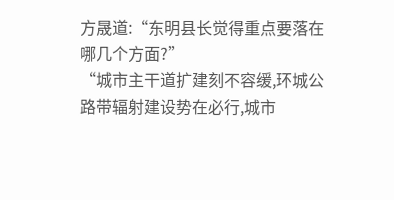方晟道:“东明县长觉得重点要落在哪几个方面?”
“城市主干道扩建刻不容缓,环城公路带辐射建设势在必行,城市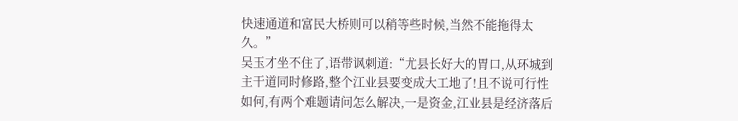快速通道和富民大桥则可以稍等些时候,当然不能拖得太久。”
吴玉才坐不住了,语带讽刺道:“尤县长好大的胃口,从环城到主干道同时修路,整个江业县要变成大工地了!且不说可行性如何,有两个难题请问怎么解决,一是资金,江业县是经济落后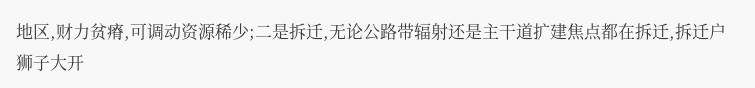地区,财力贫瘠,可调动资源稀少;二是拆迁,无论公路带辐射还是主干道扩建焦点都在拆迁,拆迁户狮子大开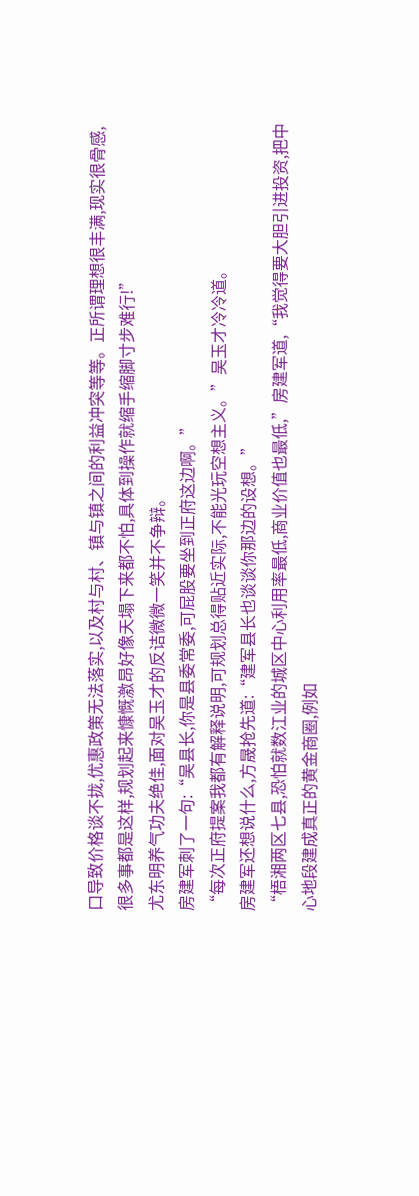口导致价格谈不拢,优惠政策无法落实,以及村与村、镇与镇之间的利益冲突等等。正所谓理想很丰满,现实很骨感,很多事都是这样,规划起来慷慨激昂好像天塌下来都不怕,具体到操作就缩手缩脚寸步难行!”
尤东明养气功夫绝佳,面对吴玉才的反诘微微一笑并不争辩。
房建军刺了一句:“吴县长,你是县委常委,可屁股要坐到正府这边啊。”
“每次正府提案我都有解释说明,可规划总得贴近实际,不能光玩空想主义。”吴玉才冷冷道。
房建军还想说什么,方晟抢先道:“建军县长也谈谈你那边的设想。”
“梧湘两区七县,恐怕就数江业的城区中心利用率最低,商业价值也最低,”房建军道,“我觉得要大胆引进投资,把中心地段建成真正的黄金商圈,例如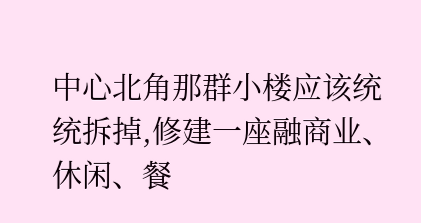中心北角那群小楼应该统统拆掉,修建一座融商业、休闲、餐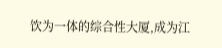饮为一体的综合性大厦,成为江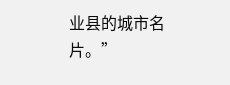业县的城市名片。”